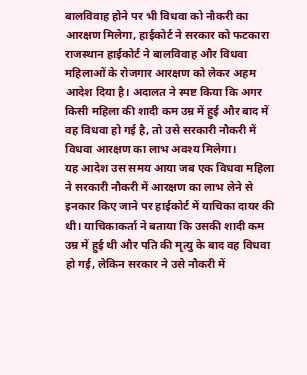बालविवाह होने पर भी विधवा को नौकरी का आरक्षण मिलेगा, हाईकोर्ट ने सरकार को फटकारा
राजस्थान हाईकोर्ट ने बालविवाह और विधवा महिलाओं के रोजगार आरक्षण को लेकर अहम आदेश दिया है। अदालत ने स्पष्ट किया कि अगर किसी महिला की शादी कम उम्र में हुई और बाद में वह विधवा हो गई है, तो उसे सरकारी नौकरी में विधवा आरक्षण का लाभ अवश्य मिलेगा।
यह आदेश उस समय आया जब एक विधवा महिला ने सरकारी नौकरी में आरक्षण का लाभ लेने से इनकार किए जाने पर हाईकोर्ट में याचिका दायर की थी। याचिकाकर्ता ने बताया कि उसकी शादी कम उम्र में हुई थी और पति की मृत्यु के बाद वह विधवा हो गई, लेकिन सरकार ने उसे नौकरी में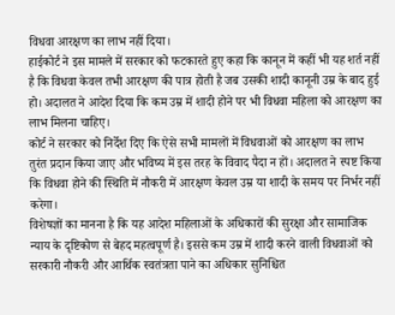विधवा आरक्षण का लाभ नहीं दिया।
हाईकोर्ट ने इस मामले में सरकार को फटकारते हुए कहा कि कानून में कहीं भी यह शर्त नहीं है कि विधवा केवल तभी आरक्षण की पात्र होती है जब उसकी शादी कानूनी उम्र के बाद हुई हो। अदालत ने आदेश दिया कि कम उम्र में शादी होने पर भी विधवा महिला को आरक्षण का लाभ मिलना चाहिए।
कोर्ट ने सरकार को निर्देश दिए कि ऐसे सभी मामलों में विधवाओं को आरक्षण का लाभ तुरंत प्रदान किया जाए और भविष्य में इस तरह के विवाद पैदा न हों। अदालत ने स्पष्ट किया कि विधवा होने की स्थिति में नौकरी में आरक्षण केवल उम्र या शादी के समय पर निर्भर नहीं करेगा।
विशेषज्ञों का मानना है कि यह आदेश महिलाओं के अधिकारों की सुरक्षा और सामाजिक न्याय के दृष्टिकोण से बेहद महत्वपूर्ण है। इससे कम उम्र में शादी करने वाली विधवाओं को सरकारी नौकरी और आर्थिक स्वतंत्रता पाने का अधिकार सुनिश्चित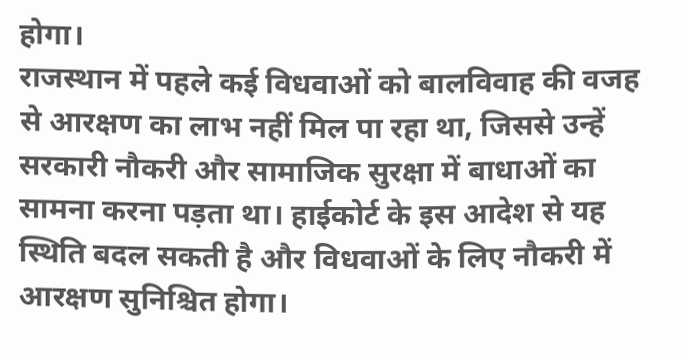होगा।
राजस्थान में पहले कई विधवाओं को बालविवाह की वजह से आरक्षण का लाभ नहीं मिल पा रहा था, जिससे उन्हें सरकारी नौकरी और सामाजिक सुरक्षा में बाधाओं का सामना करना पड़ता था। हाईकोर्ट के इस आदेश से यह स्थिति बदल सकती है और विधवाओं के लिए नौकरी में आरक्षण सुनिश्चित होगा।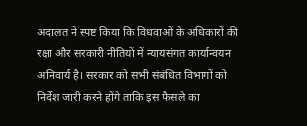अदालत ने स्पष्ट किया कि विधवाओं के अधिकारों की रक्षा और सरकारी नीतियों में न्यायसंगत कार्यान्वयन अनिवार्य है। सरकार को सभी संबंधित विभागों को निर्देश जारी करने होंगे ताकि इस फैसले का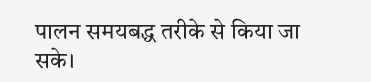पालन समयबद्ध तरीके से किया जा सके।